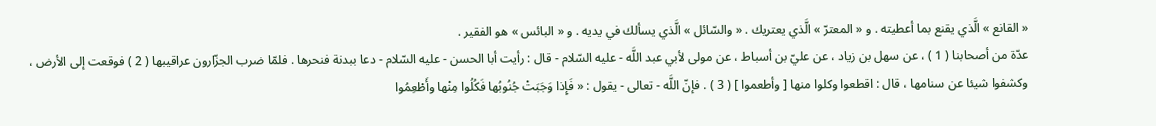« القانع » الَّذي يقنع بما أعطيته . و « المعترّ » الَّذي يعتريك . « والسّائل » الَّذي يسألك في يديه . و « البائس » هو الفقير .
عدّة من أصحابنا ( 1 ) ، عن سهل بن زياد ، عن عليّ بن أسباط ، عن مولى لأبي عبد اللَّه - عليه السّلام - قال : رأيت أبا الحسن - عليه السّلام - دعا ببدنة فنحرها . فلمّا ضرب الجزّارون عراقيبها ( 2 ) فوقعت إلى الأرض ، وكشفوا شيئا عن سنامها ، قال : اقطعوا وكلوا منها [ وأطعموا ] ( 3 ) . فإنّ اللَّه - تعالى - يقول : « فَإِذا وَجَبَتْ جُنُوبُها فَكُلُوا مِنْها وأَطْعِمُوا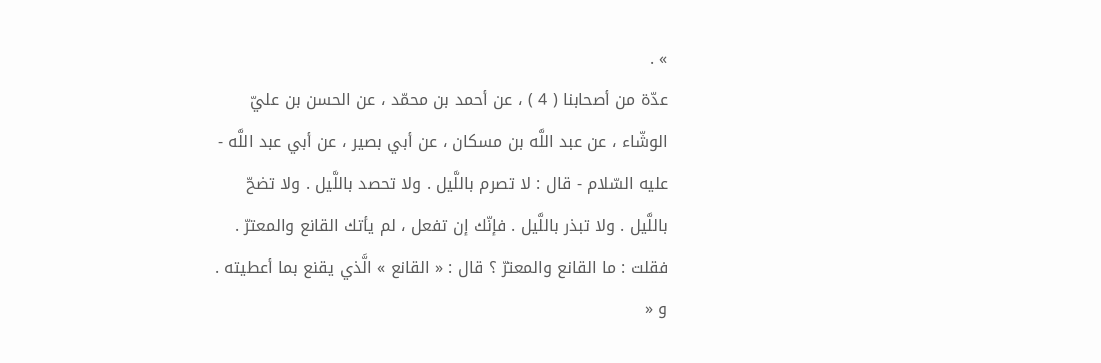» .
عدّة من أصحابنا ( 4 ) ، عن أحمد بن محمّد ، عن الحسن بن عليّ الوشّاء ، عن عبد اللَّه بن مسكان ، عن أبي بصير ، عن أبي عبد اللَّه - عليه السّلام - قال : لا تصرم باللَّيل . ولا تحصد باللَّيل . ولا تضحّ باللَّيل . ولا تبذر باللَّيل . فإنّك إن تفعل ، لم يأتك القانع والمعترّ .
فقلت : ما القانع والمعترّ ؟ قال : « القانع » الَّذي يقنع بما أعطيته . و «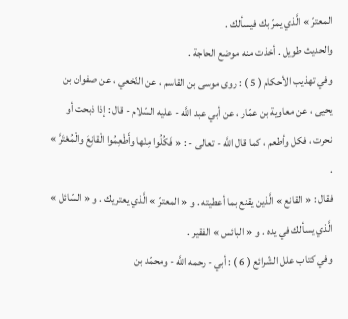المعترّ » الَّذي يمرّ بك فيسألك .
والحديث طويل . أخذت منه موضع الحاجة .
وفي تهذيب الأحكام ( 5 ) : روى موسى بن القاسم ، عن النّخعي ، عن صفوان بن يحيى ، عن معاوية بن عمّار ، عن أبي عبد اللَّه - عليه السّلام - قال : إذا ذبحت أو نحرت ، فكل وأطعم ، كما قال اللَّه - تعالى - : « فَكُلُوا مِنْها وأَطْعِمُوا الْقانِعَ والْمُعْتَرَّ » .
فقال : « القانع » الَّذين يقنع بما أعطيته . و « المعترّ » الَّذي يعتريك . و « السّائل » الَّذي يسألك في يده . و « البائس » الفقير .
وفي كتاب علل الشّرائع ( 6 ) : أبي - رحمه اللَّه - ومحمّد بن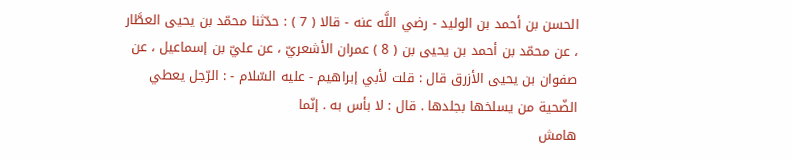الحسن بن أحمد بن الوليد - رضي اللَّه عنه - قالا ( 7 ) : حدّثنا محمّد بن يحيى العطَّار ، عن محمّد بن أحمد بن يحيى بن ( 8 ) عمران الأشعريّ ، عن عليّ بن إسماعيل ، عن صفوان بن يحيى الأزرق قال : قلت لأبي إبراهيم - عليه السّلام - : الرّجل يعطي الضّحية من يسلخها بجلدها . قال : لا بأس به . إنّما
هامش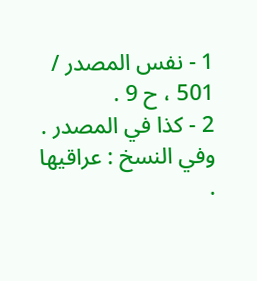1 - نفس المصدر / 501 ، ح 9 .
2 - كذا في المصدر . وفي النسخ : عراقيها .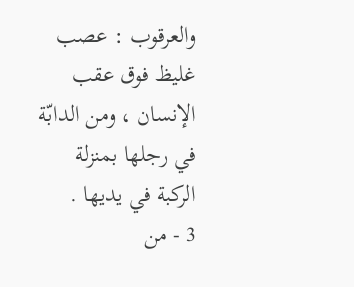والعرقوب : عصب غليظ فوق عقب الإنسان ، ومن الدابّة في رجلها بمنزلة الركبة في يديها .
3 - من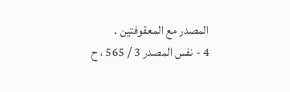المصدر مع المعقوفتين .
4 - نفس المصدر 3 / 565 ، ح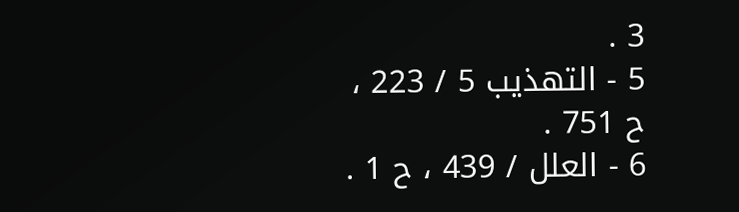3 .
5 - التهذيب 5 / 223 ، ح 751 .
6 - العلل / 439 ، ح 1 .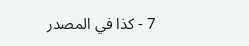7 - كذا في المصدر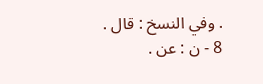. وفي النسخ : قال .
8 - ن : عن .